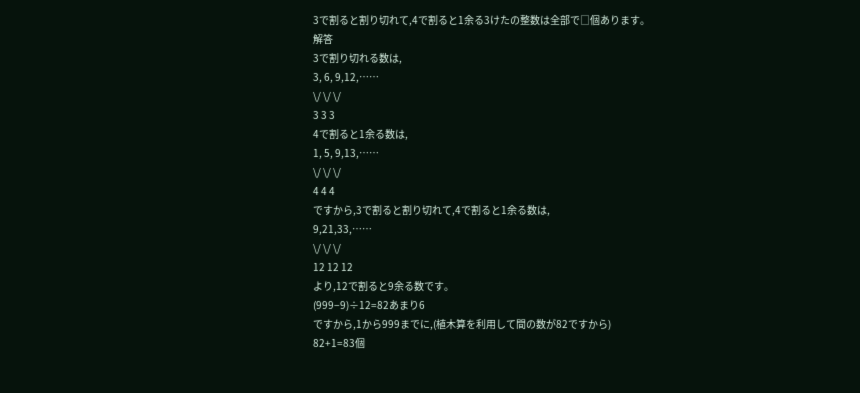3で割ると割り切れて,4で割ると1余る3けたの整数は全部で□個あります。
解答
3で割り切れる数は,
3, 6, 9,12,……
\/ \/ \/
3 3 3
4で割ると1余る数は,
1, 5, 9,13,……
\/ \/ \/
4 4 4
ですから,3で割ると割り切れて,4で割ると1余る数は,
9,21,33,……
\/ \/ \/
12 12 12
より,12で割ると9余る数です。
(999−9)÷12=82あまり6
ですから,1から999までに,(植木算を利用して間の数が82ですから)
82+1=83個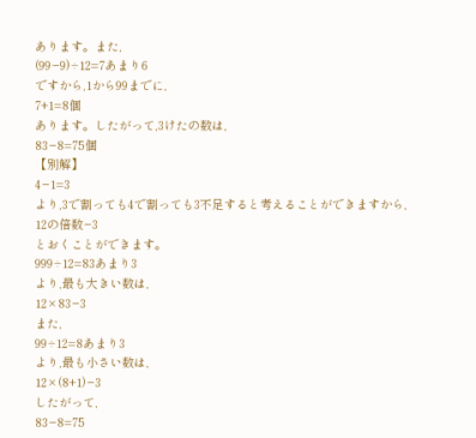あります。また,
(99−9)÷12=7あまり6
ですから,1から99までに,
7+1=8個
あります。したがって,3けたの数は,
83−8=75個
【別解】
4−1=3
より,3で割っても4で割っても3不足すると考えることができますから,
12の倍数−3
とおくことができます。
999÷12=83あまり3
より,最も大きい数は,
12×83−3
また,
99÷12=8あまり3
より,最も小さい数は,
12×(8+1)−3
したがって,
83−8=75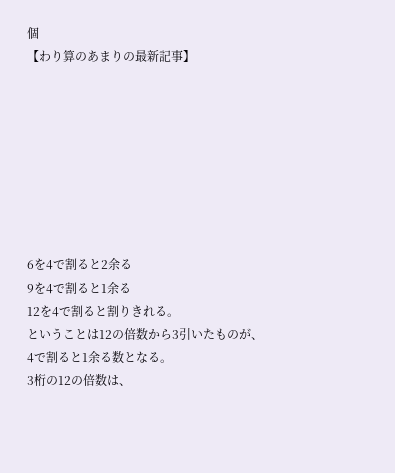個
【わり算のあまりの最新記事】








6を4で割ると2余る
9を4で割ると1余る
12を4で割ると割りきれる。
ということは12の倍数から3引いたものが、
4で割ると1余る数となる。
3桁の12の倍数は、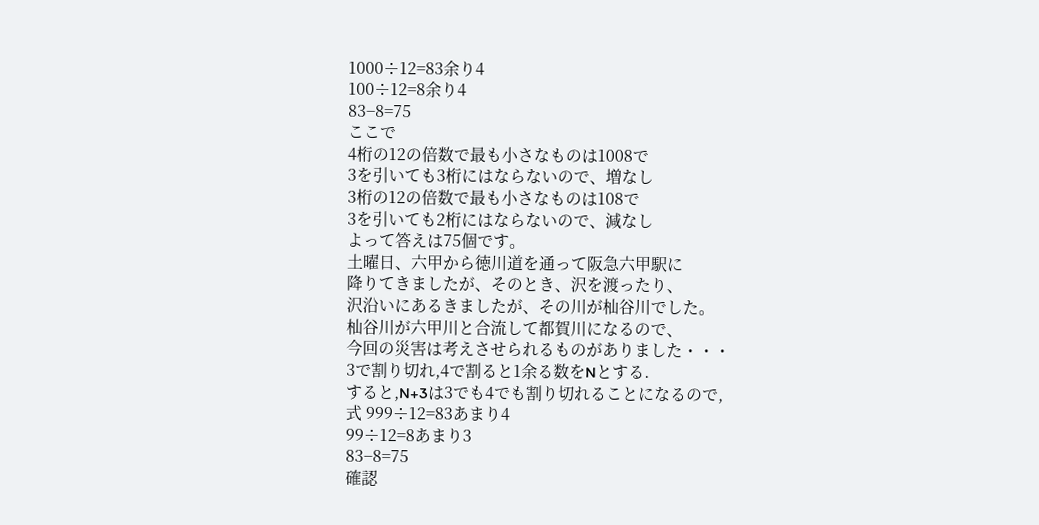1000÷12=83余り4
100÷12=8余り4
83−8=75
ここで
4桁の12の倍数で最も小さなものは1008で
3を引いても3桁にはならないので、増なし
3桁の12の倍数で最も小さなものは108で
3を引いても2桁にはならないので、減なし
よって答えは75個です。
土曜日、六甲から徳川道を通って阪急六甲駅に
降りてきましたが、そのとき、沢を渡ったり、
沢沿いにあるきましたが、その川が杣谷川でした。
杣谷川が六甲川と合流して都賀川になるので、
今回の災害は考えさせられるものがありました・・・
3で割り切れ,4で割ると1余る数をNとする.
すると,N+3は3でも4でも割り切れることになるので,
式 999÷12=83あまり4
99÷12=8あまり3
83−8=75
確認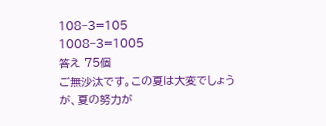108−3=105
1008−3=1005
答え 75個
ご無沙汰です。この夏は大変でしょうが、夏の努力が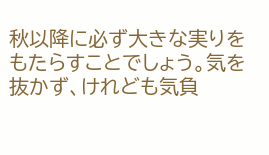秋以降に必ず大きな実りをもたらすことでしょう。気を抜かず、けれども気負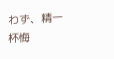わず、精一杯悔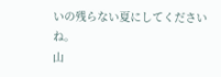いの残らない夏にしてくださいね。
山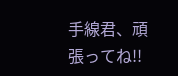手線君、頑張ってね!!